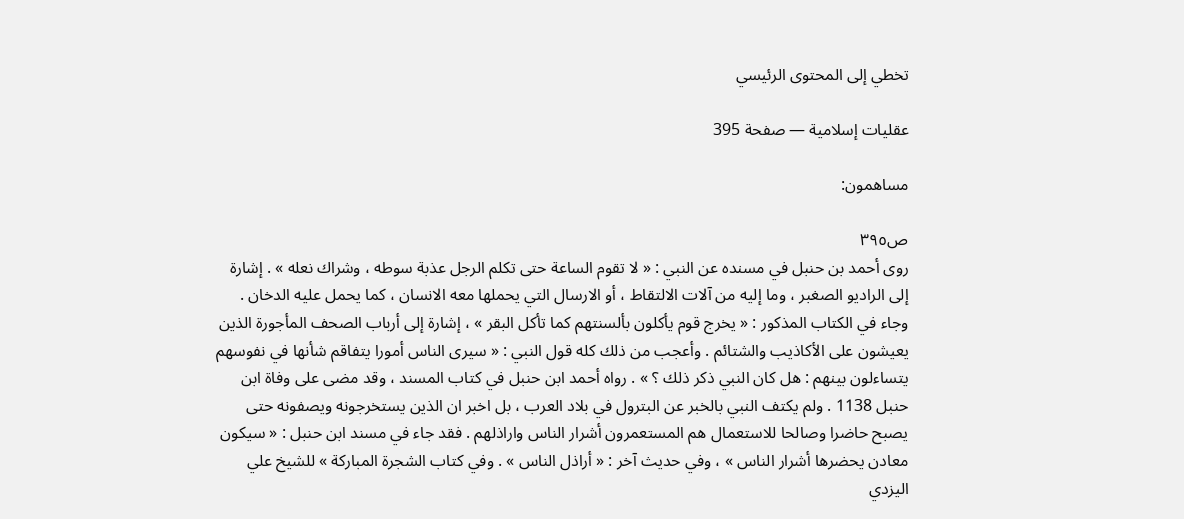تخطي إلى المحتوى الرئيسي

عقليات إسلامية — صفحة 395

مساهمون:

ص٣٩٥
روى أحمد بن حنبل في مسنده عن النبي : « لا تقوم الساعة حتى تكلم الرجل عذبة سوطه ، وشراك نعله » . إشارة إلى الراديو الصغبر ، وما إليه من آلات الالتقاط ، أو الارسال التي يحملها معه الانسان ، كما يحمل عليه الدخان . وجاء في الكتاب المذكور : « يخرج قوم يأكلون بألسنتهم كما تأكل البقر » ، إشارة إلى أرباب الصحف المأجورة الذين يعيشون على الأكاذيب والشتائم . وأعجب من ذلك كله قول النبي : « سيرى الناس أمورا يتفاقم شأنها في نفوسهم يتساءلون بينهم : هل كان النبي ذكر ذلك ؟ » . رواه أحمد ابن حنبل في كتاب المسند ، وقد مضى على وفاة ابن حنبل 1138 . ولم يكتف النبي بالخبر عن البترول في بلاد العرب ، بل اخبر ان الذين يستخرجونه ويصفونه حتى يصبح حاضرا وصالحا للاستعمال هم المستعمرون أشرار الناس واراذلهم . فقد جاء في مسند ابن حنبل : « سيكون معادن يحضرها أشرار الناس » ، وفي حديث آخر : « أراذل الناس » . وفي كتاب الشجرة المباركة » للشيخ علي اليزدي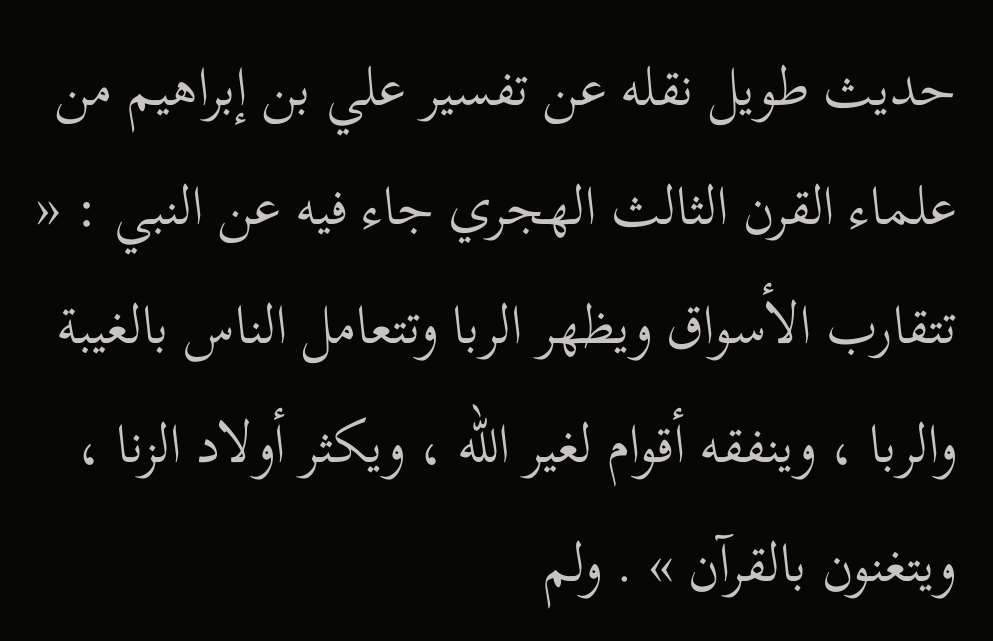حديث طويل نقله عن تفسير علي بن إبراهيم من علماء القرن الثالث الهجري جاء فيه عن النبي : « تتقارب الأسواق ويظهر الربا وتتعامل الناس بالغيبة والربا ، وينفقه أقوام لغير اللّه ، ويكثر أولاد الزنا ، ويتغنون بالقرآن » . ولم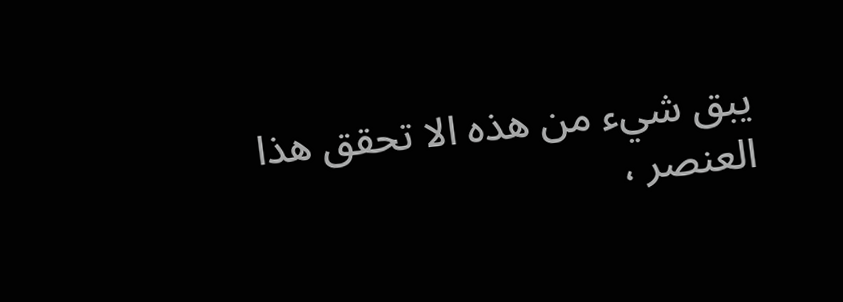يبق شيء من هذه الا تحقق هذا العنصر ،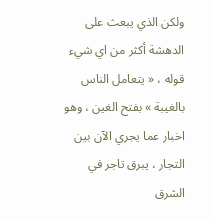ولكن الذي يبعث على الدهشة أكثر من اي شيء قوله ، « يتعامل الناس بالغيبة » بفتح الغين ، وهو اخبار عما يجري الآن بين التجار ، يبرق تاجر في الشرق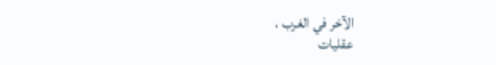الآخر في الغرب ،
عقليات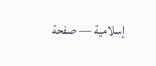إسلامية — صفحة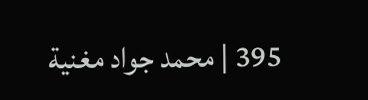395 | محمد جواد مغنية